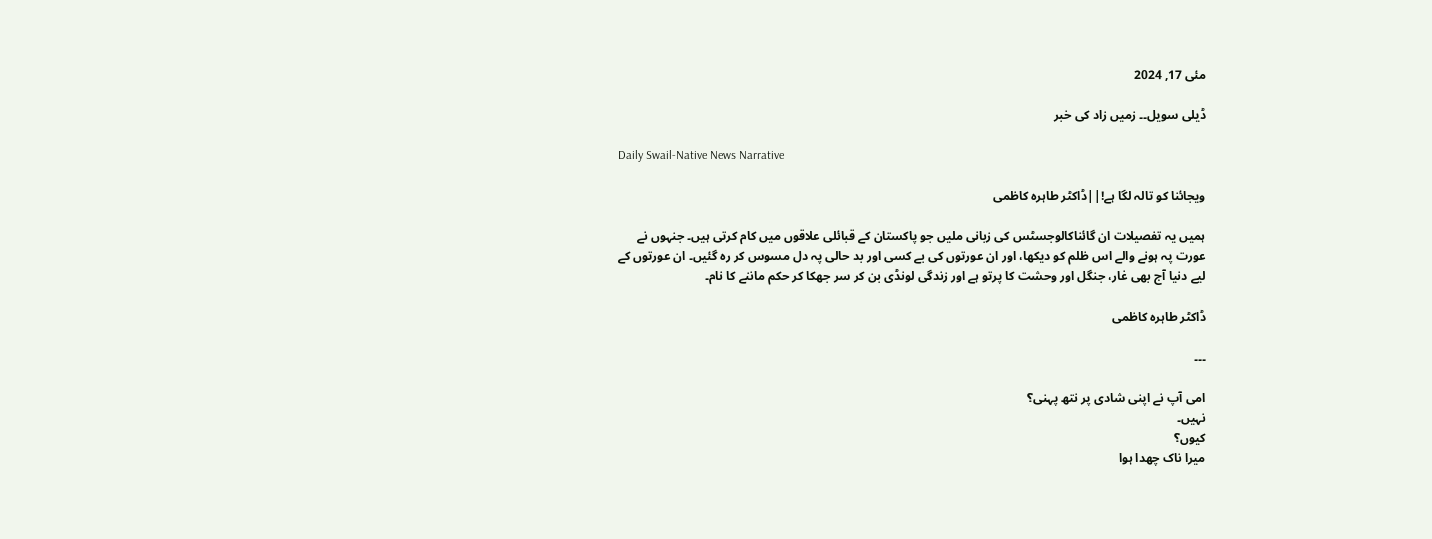مئی 17, 2024

ڈیلی سویل۔۔ زمیں زاد کی خبر

Daily Swail-Native News Narrative

ویجائنا کو تالہ لگا ہے!||ڈاکٹر طاہرہ کاظمی

ہمیں یہ تفصیلات ان گائناکالوجسٹس کی زبانی ملیں جو پاکستان کے قبائلی علاقوں میں کام کرتی ہیں۔ جنہوں نے عورت پہ ہونے والے اس ظلم کو دیکھا، اور ان عورتوں کی بے کسی اور بد حالی پہ دل مسوس کر رہ گئیں۔ ان عورتوں کے لیے دنیا آج بھی غار، جنگل اور وحشت کا پرتو ہے اور زندگی لونڈی بن کر سر جھکا کر حکم ماننے کا نام۔

ڈاکٹر طاہرہ کاظمی

۔۔۔

امی آپ نے اپنی شادی پر نتھ پہنی؟
نہیں۔
کیوں؟
میرا ناک چھدا ہوا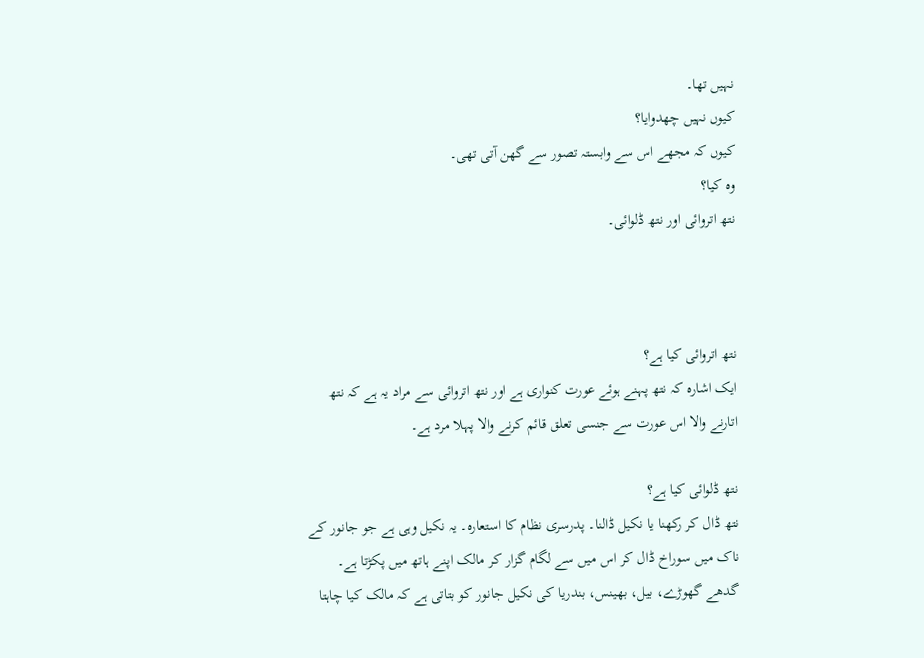نہیں تھا۔
کیوں نہیں چھدوایا؟
کیوں کہ مجھے اس سے وابستہ تصور سے گھن آتی تھی۔
وہ کیا؟
نتھ اتروائی اور نتھ ڈلوائی۔



نتھ اتروائی کیا ہے؟
ایک اشارہ کہ نتھ پہنے ہوئے عورت کنواری ہے اور نتھ اتروائی سے مراد یہ ہے کہ نتھ اتارنے والا اس عورت سے جنسی تعلق قائم کرنے والا پہلا مرد ہے۔

نتھ ڈلوائی کیا ہے؟
نتھ ڈال کر رکھنا یا نکیل ڈالنا۔ پدرسری نظام کا استعارہ۔ یہ نکیل وہی ہے جو جانور کے ناک میں سوراخ ڈال کر اس میں سے لگام گزار کر مالک اپنے ہاتھ میں پکڑتا ہے۔ گدھے گھوڑے، بیل، بھینس، بندریا کی نکیل جانور کو بتاتی ہے کہ مالک کیا چاہتا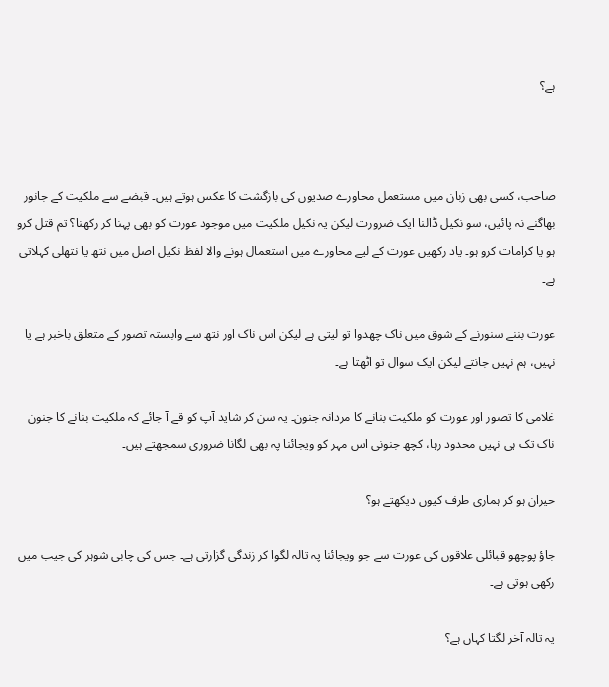ہے؟



صاحب، کسی بھی زبان میں مستعمل محاورے صدیوں کی بازگشت کا عکس ہوتے ہیں۔ قبضے سے ملکیت کے جانور بھاگنے نہ پائیں، سو نکیل ڈالنا ایک ضرورت لیکن یہ نکیل ملکیت میں موجود عورت کو بھی پہنا کر رکھنا؟ تم قتل کرو ہو یا کرامات کرو ہو۔ یاد رکھیں عورت کے لیے محاورے میں استعمال ہونے والا لفظ نکیل اصل میں نتھ یا نتھلی کہلاتی ہے۔

عورت بننے سنورنے کے شوق میں ناک چھدوا تو لیتی ہے لیکن اس ناک اور نتھ سے وابستہ تصور کے متعلق باخبر ہے یا نہیں، ہم نہیں جانتے لیکن ایک سوال تو اٹھتا ہے۔

غلامی کا تصور اور عورت کو ملکیت بنانے کا مردانہ جنون۔ یہ سن کر شاید آپ کو قے آ جائے کہ ملکیت بنانے کا جنون ناک تک ہی نہیں محدود رہا، کچھ جنونی اس مہر کو ویجائنا پہ بھی لگانا ضروری سمجھتے ہیں۔

حیران ہو کر ہماری طرف کیوں دیکھتے ہو؟

جاؤ پوچھو قبائلی علاقوں کی عورت سے جو ویجائنا پہ تالہ لگوا کر زندگی گزارتی ہے۔ جس کی چابی شوہر کی جیب میں رکھی ہوتی ہے۔

یہ تالہ آخر لگتا کہاں ہے؟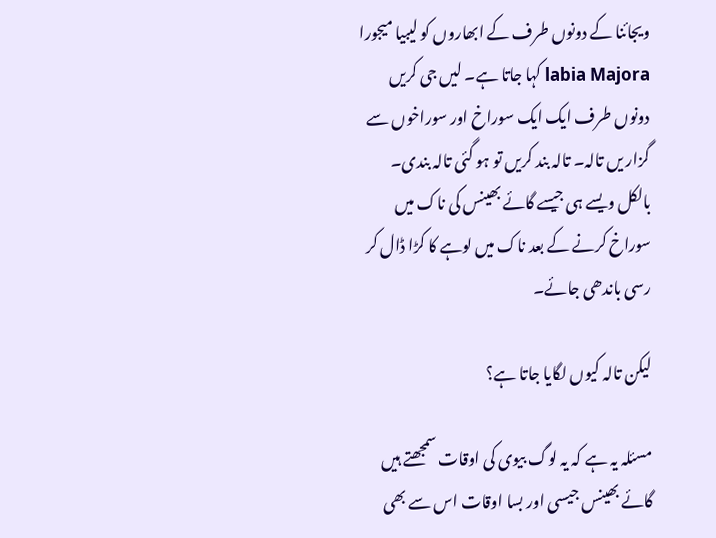ویجائنا کے دونوں طرف کے ابھاروں کو لیبیا میجورا labia Majora کہا جاتا ہے۔ لیں جی کریں دونوں طرف ایک ایک سوراخ اور سوراخوں سے گزار یں تالہ۔ تالہ بند کریں تو ہو گئی تالہ بندی۔ بالکل ویسے ہی جیسے گائے بھینس کی ناک میں سوراخ کرنے کے بعد ناک میں لوہے کا کڑا ڈال کر رسی باندھی جائے۔

لیکن تالہ کیوں لگایا جاتا ہے؟

مسئلہ یہ ہے کہ یہ لوگ بیوی کی اوقات سمجھتے ہیں گائے بھینس جیسی اور بسا اوقات اس سے بھی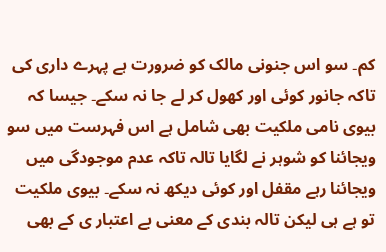کم۔ سو اس جنونی مالک کو ضرورت ہے پہرے داری کی تاکہ جانور کوئی اور کھول کر لے جا نہ سکے۔ جیسا کہ بیوی نامی ملکیت بھی شامل ہے اس فہرست میں سو ویجائنا کو شوہر نے لگایا تالہ تاکہ عدم موجودگی میں ویجائنا رہے مقفل اور کوئی دیکھ نہ سکے۔ بیوی ملکیت تو ہے ہی لیکن تالہ بندی کے معنی بے اعتبار ی کے بھی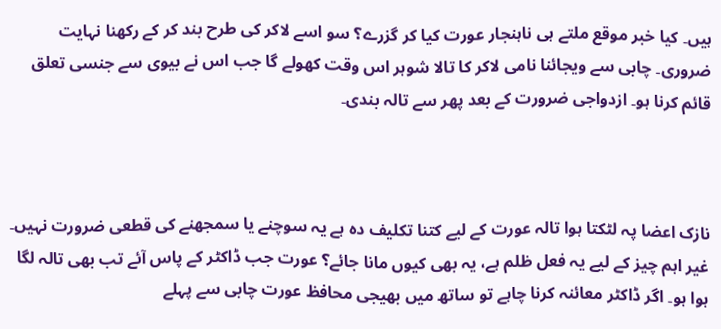ہیں۔ کیا خبر موقع ملتے ہی ناہنجار عورت کیا کر گزرے؟ سو اسے لاکر کی طرح بند کر کے رکھنا نہایت ضروری۔ چابی سے ویجائنا نامی لاکر کا تالا شوہر اس وقت کھولے گا جب اس نے بیوی سے جنسی تعلق قائم کرنا ہو۔ ازدواجی ضرورت کے بعد پھر سے تالہ بندی۔



نازک اعضا پہ لٹکتا ہوا تالہ عورت کے لیے کتنا تکلیف دہ ہے یہ سوچنے یا سمجھنے کی قطعی ضرورت نہیں۔ غیر اہم چیز کے لیے یہ فعل ظلم ہے، یہ بھی کیوں مانا جائے؟ عورت جب ڈاکٹر کے پاس آئے تب بھی تالہ لگا ہوا ہو۔ اگر ڈاکٹر معائنہ کرنا چاہے تو ساتھ میں بھیجی محافظ عورت چابی سے پہلے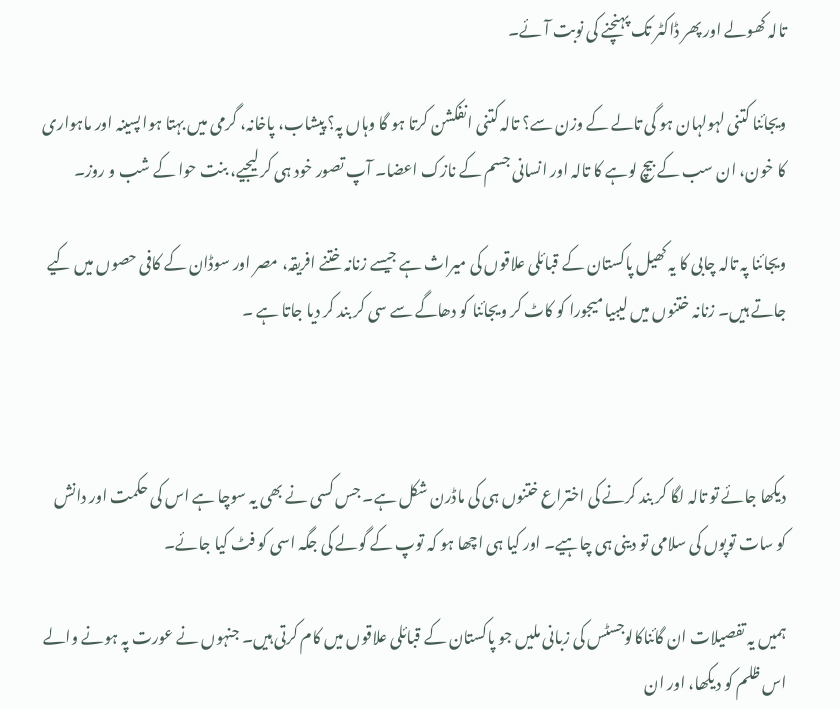تالہ کھولے اور پھر ڈاکٹر تک پہنچنے کی نوبت آئے۔

ویجائنا کتنی لہولہان ہو گی تالے کے وزن سے؟ تالہ کتنی انفکشن کرتا ہو گا وہاں پہ؟ پیشاب، پاخانہ، گرمی میں بہتا ہوا پسینہ اور ماہواری کا خون، ان سب کے بیچ لوہے کا تالہ اور انسانی جسم کے نازک اعضا۔ آپ تصور خود ہی کر لیجیے، بنت حوا کے شب و روز۔

ویجائنا پہ تالہ چابی کا یہ کھیل پاکستان کے قبائلی علاقوں کی میراث ہے جیسے زنانہ ختنے افریقہ، مصر اور سوڈان کے کافی حصوں میں کیے جاتے ہیں۔ زنانہ ختنوں میں لیبیا میجورا کو کاٹ کر ویجائنا کو دھاگے سے سی کر بند کر دیا جاتا ہے ۔



دیکھا جائے تو تالہ لگا کر بند کرنے کی اختراع ختنوں ہی کی ماڈرن شکل ہے۔ جس کسی نے بھی یہ سوچا ہے اس کی حکمت اور دانش کو سات توپوں کی سلامی تو دینی ہی چاہیے۔ اور کیا ہی اچھا ہو کہ توپ کے گولے کی جگہ اسی کو فٹ کیا جائے۔

ہمیں یہ تفصیلات ان گائناکالوجسٹس کی زبانی ملیں جو پاکستان کے قبائلی علاقوں میں کام کرتی ہیں۔ جنہوں نے عورت پہ ہونے والے اس ظلم کو دیکھا، اور ان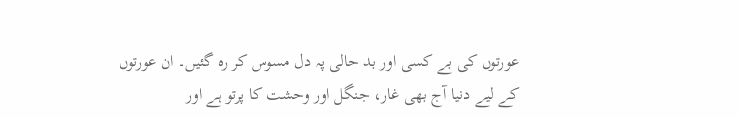عورتوں کی بے کسی اور بد حالی پہ دل مسوس کر رہ گئیں۔ ان عورتوں کے لیے دنیا آج بھی غار، جنگل اور وحشت کا پرتو ہے اور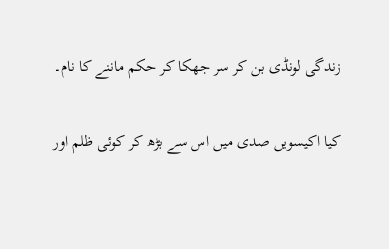زندگی لونڈی بن کر سر جھکا کر حکم ماننے کا نام۔

کیا اکیسویں صدی میں اس سے بڑھ کر کوئی ظلم اور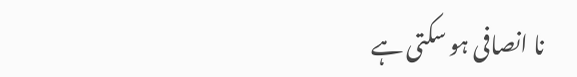نا انصافی ہو سکتی ہے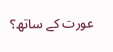عورت کے ساتھ؟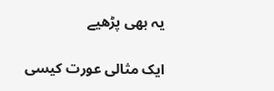یہ بھی پڑھیے

ایک مثالی عورت کیسی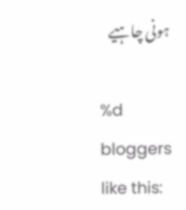ہونی چاہیے

%d bloggers like this: